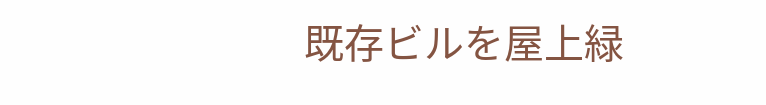既存ビルを屋上緑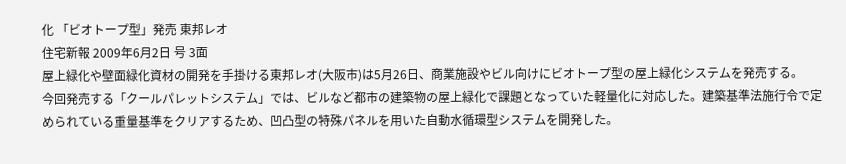化 「ビオトープ型」発売 東邦レオ
住宅新報 2009年6月2日 号 3面
屋上緑化や壁面緑化資材の開発を手掛ける東邦レオ(大阪市)は5月26日、商業施設やビル向けにビオトープ型の屋上緑化システムを発売する。
今回発売する「クールパレットシステム」では、ビルなど都市の建築物の屋上緑化で課題となっていた軽量化に対応した。建築基準法施行令で定められている重量基準をクリアするため、凹凸型の特殊パネルを用いた自動水循環型システムを開発した。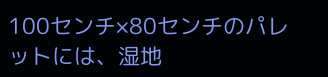100センチ×80センチのパレットには、湿地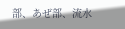部、あぜ部、流水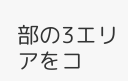部の3エリアをコ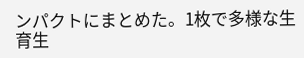ンパクトにまとめた。1枚で多様な生育生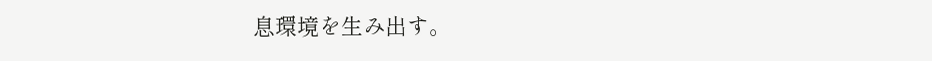息環境を生み出す。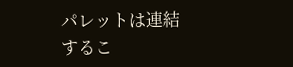パレットは連結するこ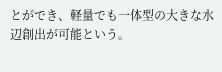とができ、軽量でも一体型の大きな水辺創出が可能という。